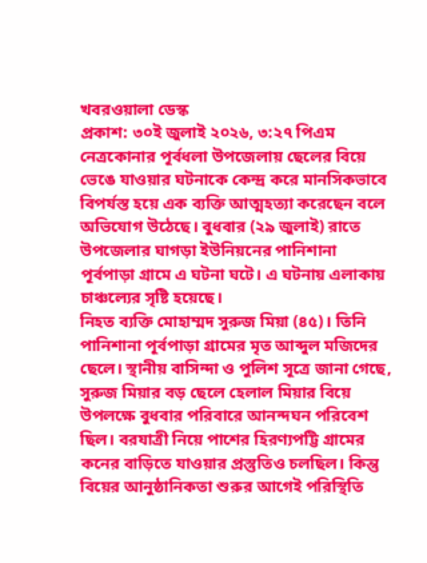খবরওয়ালা ডেস্ক
প্রকাশ: ৩০ই জুলাই ২০২৬, ৩:২৭ পিএম
নেত্রকোনার পূর্বধলা উপজেলায় ছেলের বিয়ে ভেঙে যাওয়ার ঘটনাকে কেন্দ্র করে মানসিকভাবে বিপর্যস্ত হয়ে এক ব্যক্তি আত্মহত্যা করেছেন বলে অভিযোগ উঠেছে। বুধবার (২৯ জুলাই) রাতে উপজেলার ঘাগড়া ইউনিয়নের পানিশানা পূর্বপাড়া গ্রামে এ ঘটনা ঘটে। এ ঘটনায় এলাকায় চাঞ্চল্যের সৃষ্টি হয়েছে।
নিহত ব্যক্তি মোহাম্মদ সুরুজ মিয়া (৪৫)। তিনি পানিশানা পূর্বপাড়া গ্রামের মৃত আব্দুল মজিদের ছেলে। স্থানীয় বাসিন্দা ও পুলিশ সূত্রে জানা গেছে, সুরুজ মিয়ার বড় ছেলে হেলাল মিয়ার বিয়ে উপলক্ষে বুধবার পরিবারে আনন্দঘন পরিবেশ ছিল। বরযাত্রী নিয়ে পাশের হিরণ্যপট্টি গ্রামের কনের বাড়িতে যাওয়ার প্রস্তুতিও চলছিল। কিন্তু বিয়ের আনুষ্ঠানিকতা শুরুর আগেই পরিস্থিতি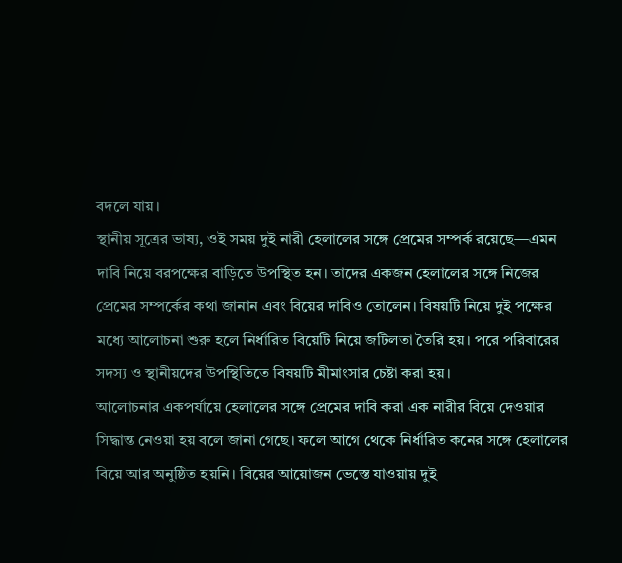বদলে যায়।
স্থানীয় সূত্রের ভাষ্য, ওই সময় দুই নারী হেলালের সঙ্গে প্রেমের সম্পর্ক রয়েছে—এমন দাবি নিয়ে বরপক্ষের বাড়িতে উপস্থিত হন। তাদের একজন হেলালের সঙ্গে নিজের প্রেমের সম্পর্কের কথা জানান এবং বিয়ের দাবিও তোলেন। বিষয়টি নিয়ে দুই পক্ষের মধ্যে আলোচনা শুরু হলে নির্ধারিত বিয়েটি নিয়ে জটিলতা তৈরি হয়। পরে পরিবারের সদস্য ও স্থানীয়দের উপস্থিতিতে বিষয়টি মীমাংসার চেষ্টা করা হয়।
আলোচনার একপর্যায়ে হেলালের সঙ্গে প্রেমের দাবি করা এক নারীর বিয়ে দেওয়ার সিদ্ধান্ত নেওয়া হয় বলে জানা গেছে। ফলে আগে থেকে নির্ধারিত কনের সঙ্গে হেলালের বিয়ে আর অনুষ্ঠিত হয়নি। বিয়ের আয়োজন ভেস্তে যাওয়ায় দুই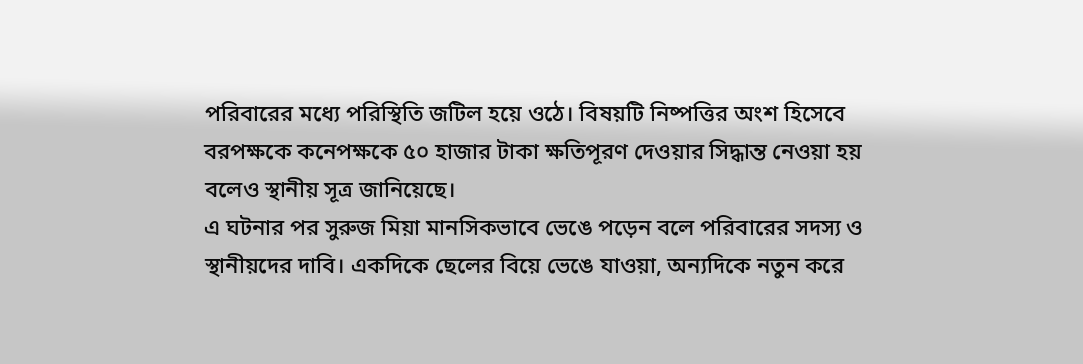পরিবারের মধ্যে পরিস্থিতি জটিল হয়ে ওঠে। বিষয়টি নিষ্পত্তির অংশ হিসেবে বরপক্ষকে কনেপক্ষকে ৫০ হাজার টাকা ক্ষতিপূরণ দেওয়ার সিদ্ধান্ত নেওয়া হয় বলেও স্থানীয় সূত্র জানিয়েছে।
এ ঘটনার পর সুরুজ মিয়া মানসিকভাবে ভেঙে পড়েন বলে পরিবারের সদস্য ও স্থানীয়দের দাবি। একদিকে ছেলের বিয়ে ভেঙে যাওয়া, অন্যদিকে নতুন করে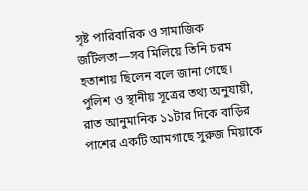সৃষ্ট পারিবারিক ও সামাজিক জটিলতা—সব মিলিয়ে তিনি চরম হতাশায় ছিলেন বলে জানা গেছে।
পুলিশ ও স্থানীয় সূত্রের তথ্য অনুযায়ী, রাত আনুমানিক ১১টার দিকে বাড়ির পাশের একটি আমগাছে সুরুজ মিয়াকে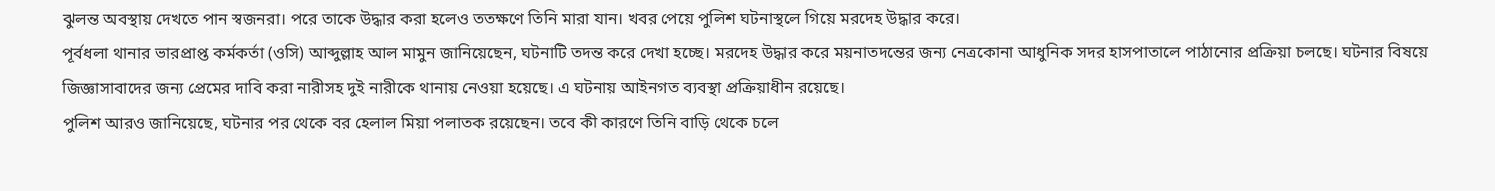ঝুলন্ত অবস্থায় দেখতে পান স্বজনরা। পরে তাকে উদ্ধার করা হলেও ততক্ষণে তিনি মারা যান। খবর পেয়ে পুলিশ ঘটনাস্থলে গিয়ে মরদেহ উদ্ধার করে।
পূর্বধলা থানার ভারপ্রাপ্ত কর্মকর্তা (ওসি) আব্দুল্লাহ আল মামুন জানিয়েছেন, ঘটনাটি তদন্ত করে দেখা হচ্ছে। মরদেহ উদ্ধার করে ময়নাতদন্তের জন্য নেত্রকোনা আধুনিক সদর হাসপাতালে পাঠানোর প্রক্রিয়া চলছে। ঘটনার বিষয়ে জিজ্ঞাসাবাদের জন্য প্রেমের দাবি করা নারীসহ দুই নারীকে থানায় নেওয়া হয়েছে। এ ঘটনায় আইনগত ব্যবস্থা প্রক্রিয়াধীন রয়েছে।
পুলিশ আরও জানিয়েছে, ঘটনার পর থেকে বর হেলাল মিয়া পলাতক রয়েছেন। তবে কী কারণে তিনি বাড়ি থেকে চলে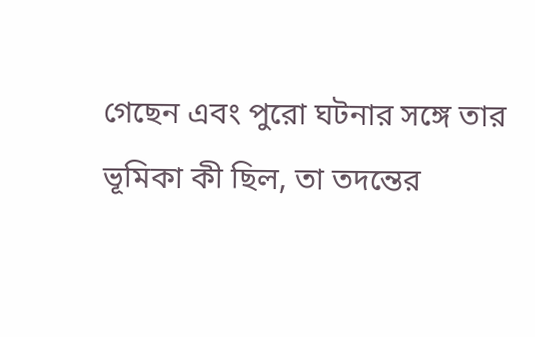গেছেন এবং পুরো ঘটনার সঙ্গে তার ভূমিকা কী ছিল, তা তদন্তের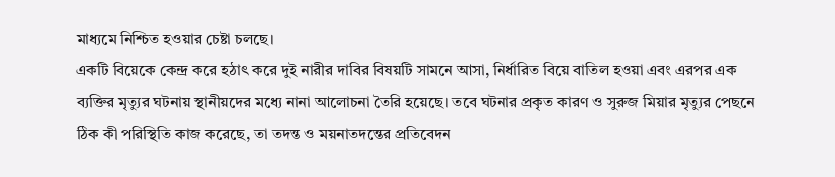মাধ্যমে নিশ্চিত হওয়ার চেষ্টা চলছে।
একটি বিয়েকে কেন্দ্র করে হঠাৎ করে দুই নারীর দাবির বিষয়টি সামনে আসা, নির্ধারিত বিয়ে বাতিল হওয়া এবং এরপর এক ব্যক্তির মৃত্যুর ঘটনায় স্থানীয়দের মধ্যে নানা আলোচনা তৈরি হয়েছে। তবে ঘটনার প্রকৃত কারণ ও সুরুজ মিয়ার মৃত্যুর পেছনে ঠিক কী পরিস্থিতি কাজ করেছে, তা তদন্ত ও ময়নাতদন্তের প্রতিবেদন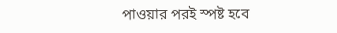পাওয়ার পরই স্পষ্ট হবে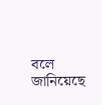বলে জানিয়েছে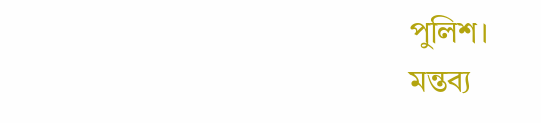পুলিশ।
মন্তব্য